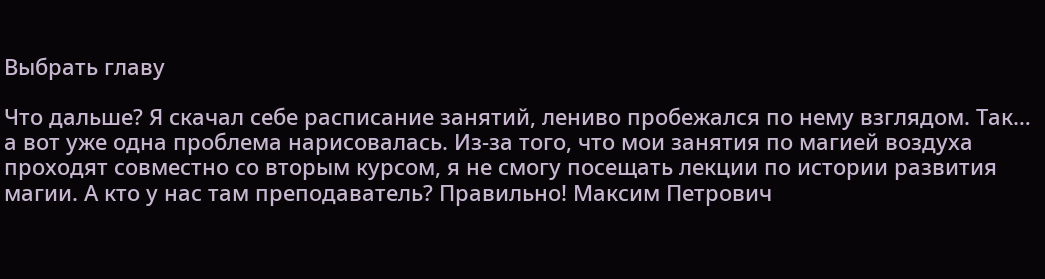Выбрать главу

Что дальше? Я скачал себе расписание занятий, лениво пробежался по нему взглядом. Так… а вот уже одна проблема нарисовалась. Из-за того, что мои занятия по магией воздуха проходят совместно со вторым курсом, я не смогу посещать лекции по истории развития магии. А кто у нас там преподаватель? Правильно! Максим Петрович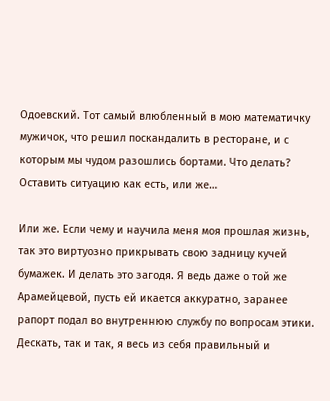Одоевский. Тот самый влюбленный в мою математичку мужичок, что решил поскандалить в ресторане, и с которым мы чудом разошлись бортами. Что делать? Оставить ситуацию как есть, или же…

Или же. Если чему и научила меня моя прошлая жизнь, так это виртуозно прикрывать свою задницу кучей бумажек. И делать это загодя. Я ведь даже о той же Арамейцевой, пусть ей икается аккуратно, заранее рапорт подал во внутреннюю службу по вопросам этики. Дескать, так и так, я весь из себя правильный и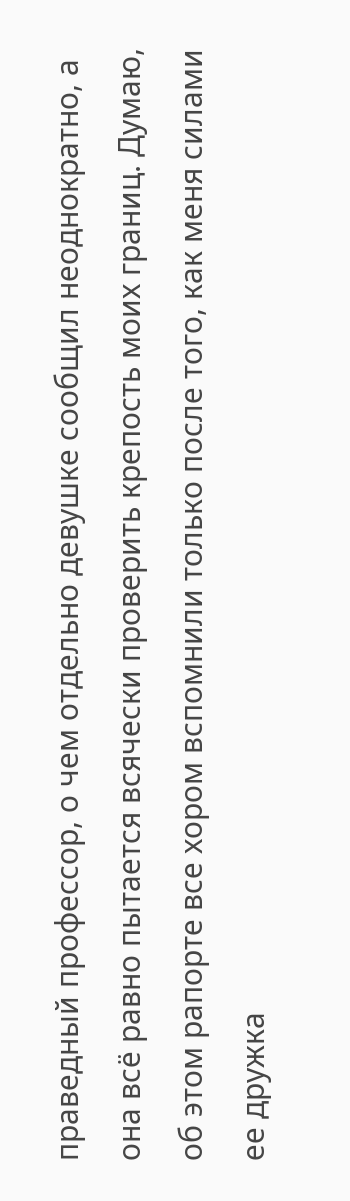праведный профессор, о чем отдельно девушке сообщил неоднократно, а она всё равно пытается всячески проверить крепость моих границ. Думаю, об этом рапорте все хором вспомнили только после того, как меня силами ее дружка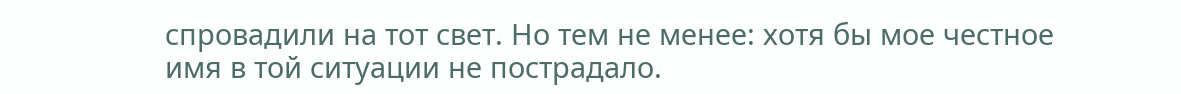спровадили на тот свет. Но тем не менее: хотя бы мое честное имя в той ситуации не пострадало.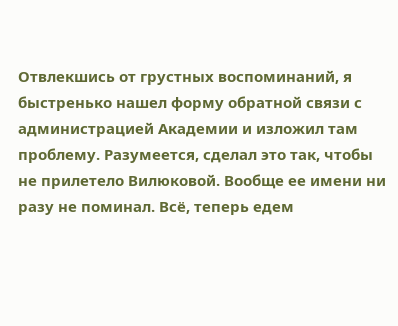Отвлекшись от грустных воспоминаний, я быстренько нашел форму обратной связи с администрацией Академии и изложил там проблему. Разумеется, сделал это так, чтобы не прилетело Вилюковой. Вообще ее имени ни разу не поминал. Всё, теперь едем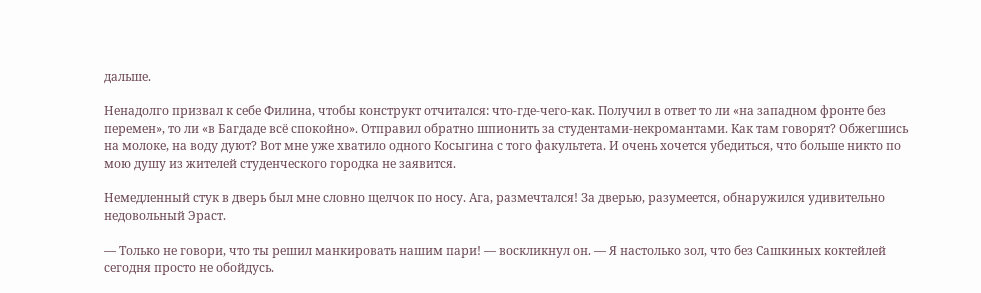дальше.

Ненадолго призвал к себе Филина, чтобы конструкт отчитался: что-где-чего-как. Получил в ответ то ли «на западном фронте без перемен», то ли «в Багдаде всё спокойно». Отправил обратно шпионить за студентами-некромантами. Как там говорят? Обжегшись на молоке, на воду дуют? Вот мне уже хватило одного Косыгина с того факультета. И очень хочется убедиться, что больше никто по мою душу из жителей студенческого городка не заявится.

Немедленный стук в дверь был мне словно щелчок по носу. Ага, размечтался! За дверью, разумеется, обнаружился удивительно недовольный Эраст.

— Только не говори, что ты решил манкировать нашим пари! — воскликнул он. — Я настолько зол, что без Сашкиных коктейлей сегодня просто не обойдусь.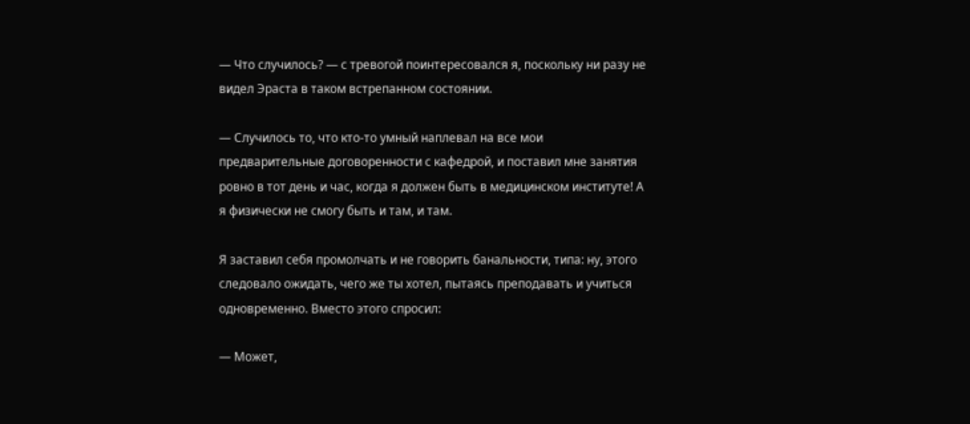— Что случилось? — с тревогой поинтересовался я, поскольку ни разу не видел Эраста в таком встрепанном состоянии.

— Случилось то, что кто-то умный наплевал на все мои предварительные договоренности с кафедрой, и поставил мне занятия ровно в тот день и час, когда я должен быть в медицинском институте! А я физически не смогу быть и там, и там.

Я заставил себя промолчать и не говорить банальности, типа: ну, этого следовало ожидать, чего же ты хотел, пытаясь преподавать и учиться одновременно. Вместо этого спросил:

— Может,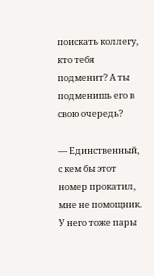поискать коллегу, кто тебя подменит? А ты подменишь его в свою очередь?

— Единственный, с кем бы этот номер прокатил, мне не помощник. У него тоже пары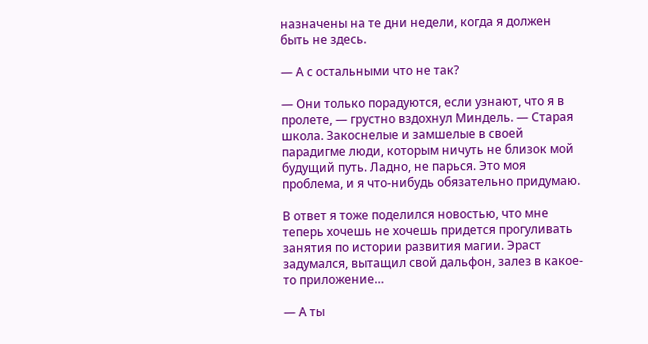назначены на те дни недели, когда я должен быть не здесь.

— А с остальными что не так?

— Они только порадуются, если узнают, что я в пролете, — грустно вздохнул Миндель. — Старая школа. Закоснелые и замшелые в своей парадигме люди, которым ничуть не близок мой будущий путь. Ладно, не парься. Это моя проблема, и я что-нибудь обязательно придумаю.

В ответ я тоже поделился новостью, что мне теперь хочешь не хочешь придется прогуливать занятия по истории развития магии. Эраст задумался, вытащил свой дальфон, залез в какое-то приложение…

— А ты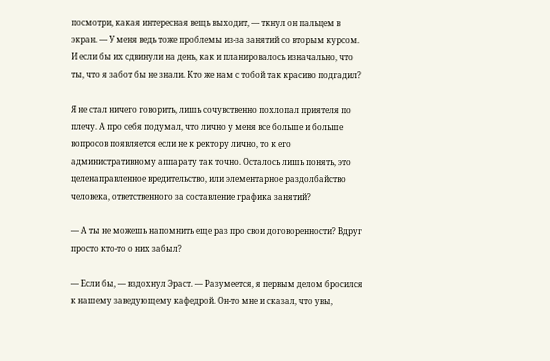посмотри, какая интересная вещь выходит, — ткнул он пальцем в экран. — У меня ведь тоже проблемы из-за занятий со вторым курсом. И если бы их сдвинули на день, как и планировалось изначально, что ты, что я забот бы не знали. Кто же нам с тобой так красиво подгадил?

Я не стал ничего говорить, лишь сочувственно похлопал приятеля по плечу. А про себя подумал, что лично у меня все больше и больше вопросов появляется если не к ректору лично, то к его административному аппарату так точно. Осталось лишь понять, это целенаправленное вредительство, или элементарное раздолбайство человека, ответственного за составление графика занятий?

— А ты не можешь напомнить еще раз про свои договоренности? Вдруг просто кто-то о них забыл?

— Если бы, — вздохнул Эраст. — Разумеется, я первым делом бросился к нашему заведующему кафедрой. Он-то мне и сказал, что увы,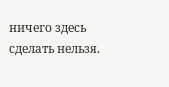ничего здесь сделать нельзя.